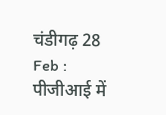चंडीगढ़ 28 Feb : पीजीआई में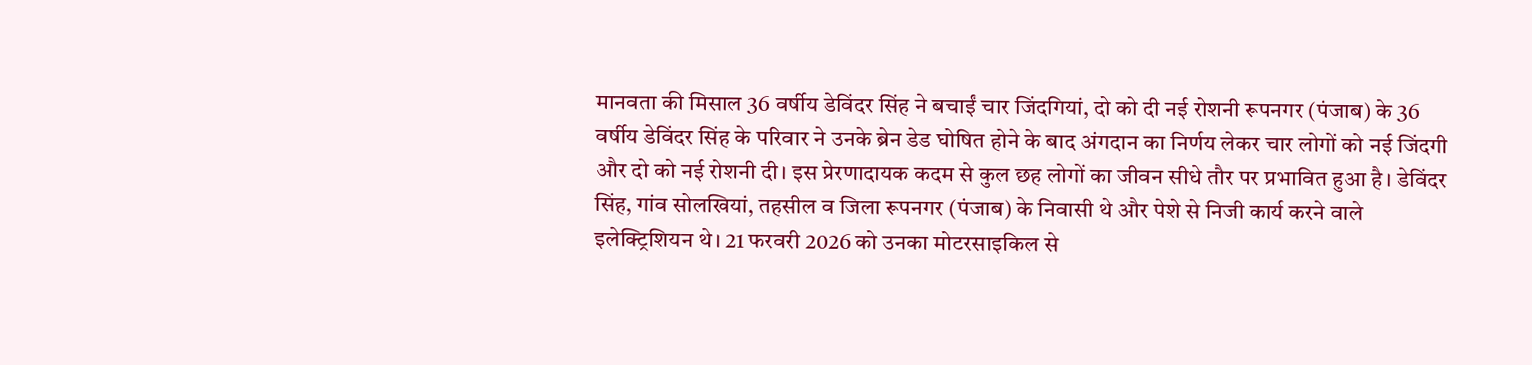मानवता की मिसाल 36 वर्षीय डेविंदर सिंह ने बचाईं चार जिंदगियां, दो को दी नई रोशनी रूपनगर (पंजाब) के 36 वर्षीय डेविंदर सिंह के परिवार ने उनके ब्रेन डेड घोषित होने के बाद अंगदान का निर्णय लेकर चार लोगों को नई जिंदगी और दो को नई रोशनी दी। इस प्रेरणादायक कदम से कुल छह लोगों का जीवन सीधे तौर पर प्रभावित हुआ है। डेविंदर सिंह, गांव सोलखियां, तहसील व जिला रूपनगर (पंजाब) के निवासी थे और पेशे से निजी कार्य करने वाले इलेक्ट्रिशियन थे। 21 फरवरी 2026 को उनका मोटरसाइकिल से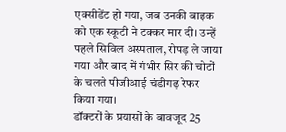एक्सीडेंट हो गया, जब उनकी बाइक को एक स्कूटी ने टक्कर मार दी। उन्हें पहले सिविल अस्पताल, रोपड़ ले जाया गया और बाद में गंभीर सिर की चोटों के चलते पीजीआई चंडीगढ़ रेफर किया गया।
डॉक्टरों के प्रयासों के बावजूद 25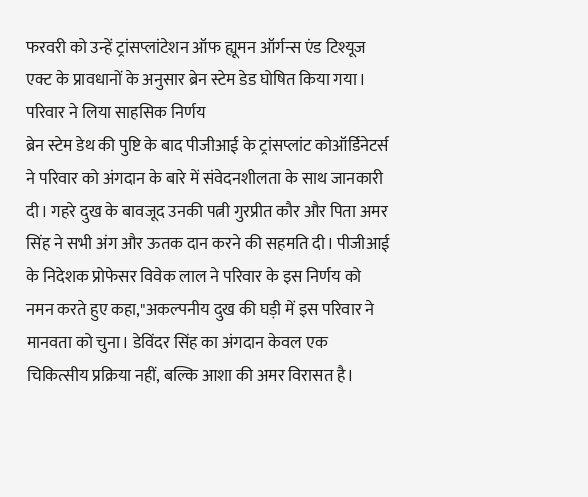फरवरी को उन्हें ट्रांसप्लांटेशन ऑफ ह्यूमन ऑर्गन्स एंड टिश्यूज एक्ट के प्रावधानों के अनुसार ब्रेन स्टेम डेड घोषित किया गया।
परिवार ने लिया साहसिक निर्णय
ब्रेन स्टेम डेथ की पुष्टि के बाद पीजीआई के ट्रांसप्लांट कोऑर्डिनेटर्स ने परिवार को अंगदान के बारे में संवेदनशीलता के साथ जानकारी दी। गहरे दुख के बावजूद उनकी पत्नी गुरप्रीत कौर और पिता अमर सिंह ने सभी अंग और ऊतक दान करने की सहमति दी। पीजीआई के निदेशक प्रोफेसर विवेक लाल ने परिवार के इस निर्णय को नमन करते हुए कहा,"अकल्पनीय दुख की घड़ी में इस परिवार ने मानवता को चुना। डेविंदर सिंह का अंगदान केवल एक चिकित्सीय प्रक्रिया नहीं, बल्कि आशा की अमर विरासत है।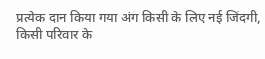प्रत्येक दान किया गया अंग किसी के लिए नई जिंदगी, किसी परिवार के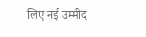लिए नई उम्मीद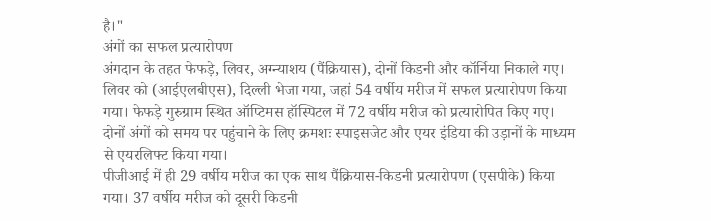है।"
अंगों का सफल प्रत्यारोपण
अंगदान के तहत फेफड़े, लिवर, अग्न्याशय (पैंक्रियास), दोनों किडनी और कॉर्निया निकाले गए। लिवर को (आईएलबीएस), दिल्ली भेजा गया, जहां 54 वर्षीय मरीज में सफल प्रत्यारोपण किया गया। फेफड़े गुरुग्राम स्थित ऑप्टिमस हॉस्पिटल में 72 वर्षीय मरीज को प्रत्यारोपित किए गए।
दोनों अंगों को समय पर पहुंचाने के लिए क्रमशः स्पाइसजेट और एयर इंडिया की उड़ानों के माध्यम से एयरलिफ्ट किया गया।
पीजीआई में ही 29 वर्षीय मरीज का एक साथ पैंक्रियास-किडनी प्रत्यारोपण (एसपीके) किया गया। 37 वर्षीय मरीज को दूसरी किडनी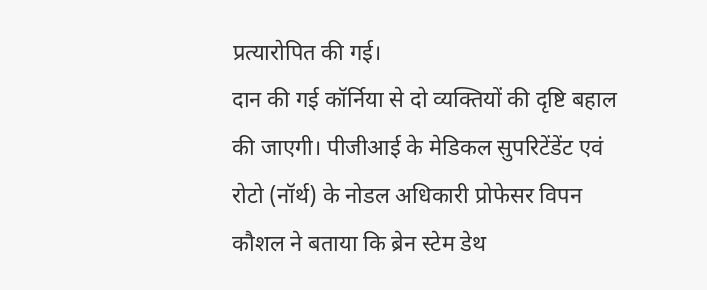प्रत्यारोपित की गई।
दान की गई कॉर्निया से दो व्यक्तियों की दृष्टि बहाल की जाएगी। पीजीआई के मेडिकल सुपरिटेंडेंट एवं रोटो (नॉर्थ) के नोडल अधिकारी प्रोफेसर विपन कौशल ने बताया कि ब्रेन स्टेम डेथ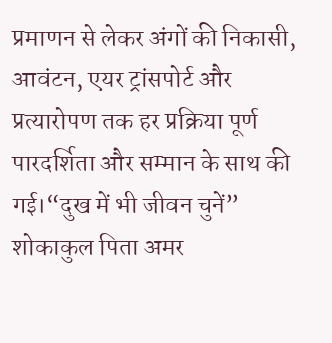प्रमाणन से लेकर अंगों की निकासी, आवंटन, एयर ट्रांसपोर्ट और प्रत्यारोपण तक हर प्रक्रिया पूर्ण पारदर्शिता और सम्मान के साथ की गई।“दुख में भी जीवन चुनें” शोकाकुल पिता अमर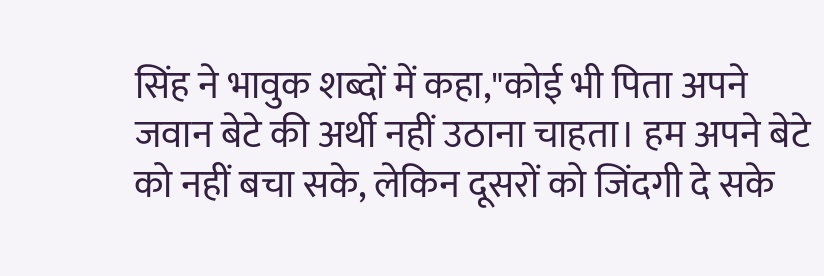सिंह ने भावुक शब्दों में कहा,"कोई भी पिता अपने जवान बेटे की अर्थी नहीं उठाना चाहता। हम अपने बेटे को नहीं बचा सके, लेकिन दूसरों को जिंदगी दे सके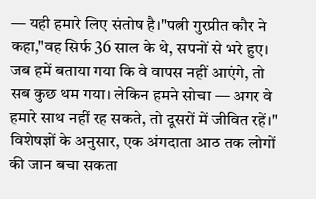— यही हमारे लिए संतोष है।"पत्नी गुरप्रीत कौर ने कहा,"वह सिर्फ 36 साल के थे, सपनों से भरे हुए। जब हमें बताया गया कि वे वापस नहीं आएंगे, तो सब कुछ थम गया। लेकिन हमने सोचा — अगर वे हमारे साथ नहीं रह सकते, तो दूसरों में जीवित रहें।" विशेषज्ञों के अनुसार, एक अंगदाता आठ तक लोगों की जान बचा सकता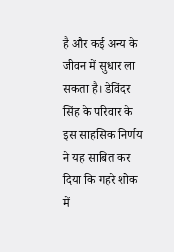है और कई अन्य के जीवन में सुधार ला सकता है। डेविंदर सिंह के परिवार के इस साहसिक निर्णय ने यह साबित कर दिया कि गहरे शोक में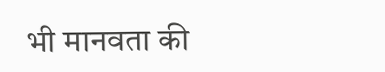भी मानवता की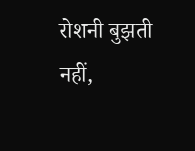रोशनी बुझती नहीं,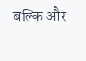बल्कि और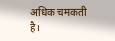अधिक चमकती है।